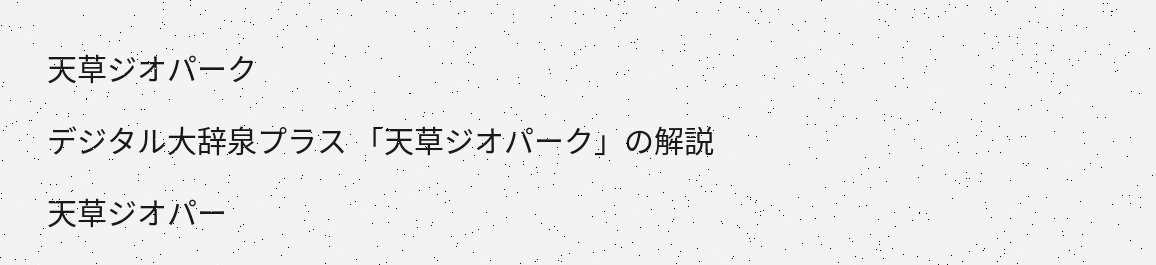天草ジオパーク

デジタル大辞泉プラス 「天草ジオパーク」の解説

天草ジオパー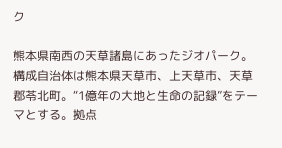ク

熊本県南西の天草諸島にあったジオパーク。構成自治体は熊本県天草市、上天草市、天草郡苓北町。“1億年の大地と生命の記録”をテーマとする。拠点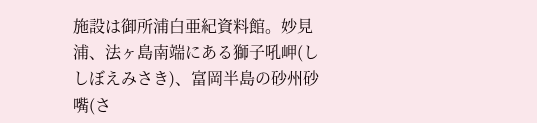施設は御所浦白亜紀資料館。妙見浦、法ヶ島南端にある獅子吼岬(ししぼえみさき)、富岡半島の砂州砂嘴(さ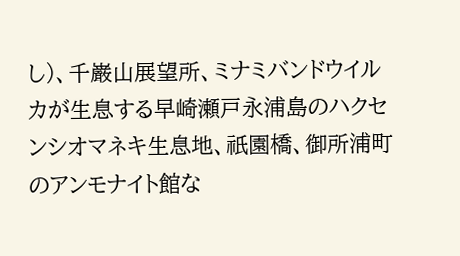し)、千巌山展望所、ミナミバンドウイルカが生息する早崎瀬戸永浦島のハクセンシオマネキ生息地、祇園橋、御所浦町のアンモナイト館な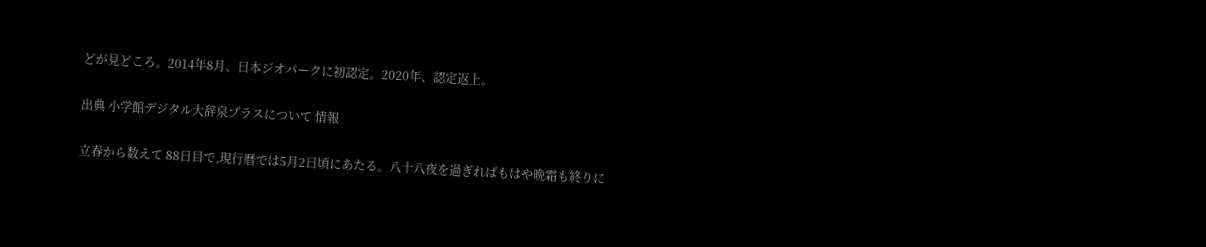どが見どころ。2014年8月、日本ジオパークに初認定。2020年、認定返上。

出典 小学館デジタル大辞泉プラスについて 情報

立春から数えて 88日目で,現行暦では5月2日頃にあたる。八十八夜を過ぎればもはや晩霜も終りに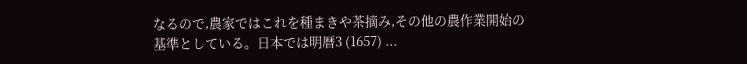なるので,農家ではこれを種まきや茶摘み,その他の農作業開始の基準としている。日本では明暦3 (1657) ...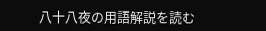八十八夜の用語解説を読む